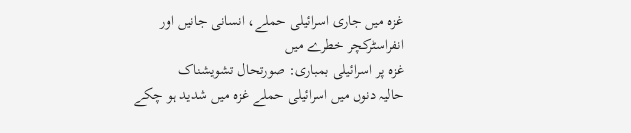غزہ میں جاری اسرائیلی حملے، انسانی جانیں اور انفراسٹرکچر خطرے میں
غزہ پر اسرائیلی بمباری: صورتحال تشویشناک
حالیہ دنوں میں اسرائیلی حملے غزہ میں شدید ہو چکے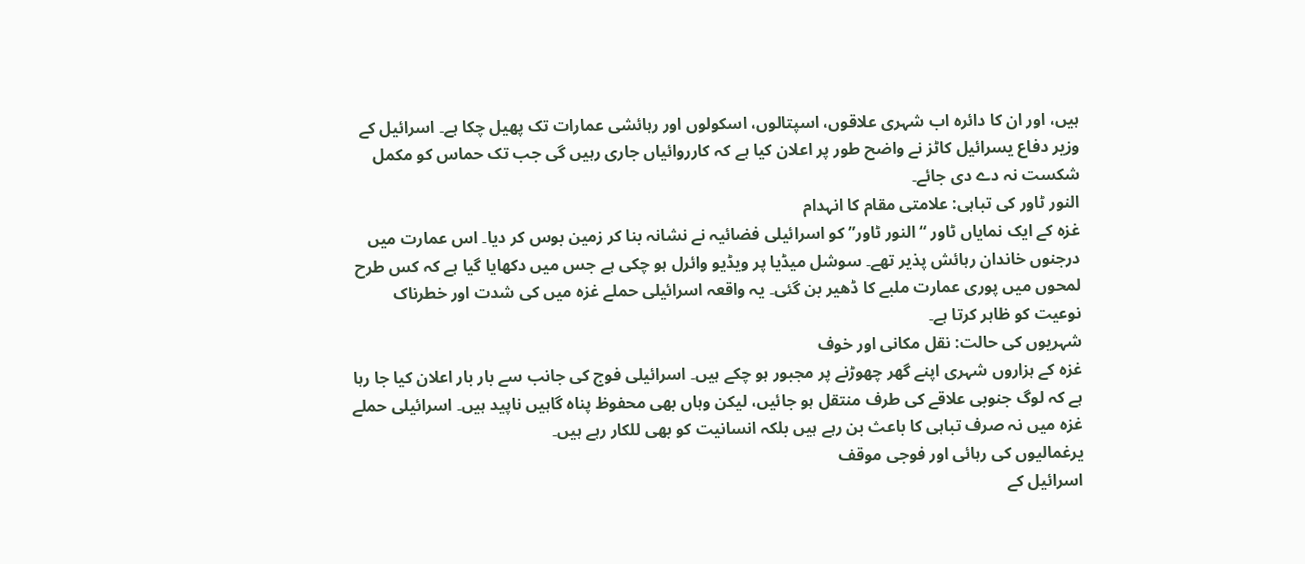ہیں، اور ان کا دائرہ اب شہری علاقوں، اسپتالوں، اسکولوں اور رہائشی عمارات تک پھیل چکا ہے۔ اسرائیل کے وزیر دفاع یسرائیل کاٹز نے واضح طور پر اعلان کیا ہے کہ کارروائیاں جاری رہیں گی جب تک حماس کو مکمل شکست نہ دے دی جائے۔
النور ٹاور کی تباہی: علامتی مقام کا انہدام
غزہ کے ایک نمایاں ٹاور “النور ٹاور” کو اسرائیلی فضائیہ نے نشانہ بنا کر زمین بوس کر دیا۔ اس عمارت میں درجنوں خاندان رہائش پذیر تھے۔ سوشل میڈیا پر ویڈیو وائرل ہو چکی ہے جس میں دکھایا گیا ہے کہ کس طرح لمحوں میں پوری عمارت ملبے کا ڈھیر بن گئی۔ یہ واقعہ اسرائیلی حملے غزہ میں کی شدت اور خطرناک نوعیت کو ظاہر کرتا ہے۔
شہریوں کی حالت: نقل مکانی اور خوف
غزہ کے ہزاروں شہری اپنے گھر چھوڑنے پر مجبور ہو چکے ہیں۔ اسرائیلی فوج کی جانب سے بار بار اعلان کیا جا رہا ہے کہ لوگ جنوبی علاقے کی طرف منتقل ہو جائیں، لیکن وہاں بھی محفوظ پناہ گاہیں ناپید ہیں۔ اسرائیلی حملے غزہ میں نہ صرف تباہی کا باعث بن رہے ہیں بلکہ انسانیت کو بھی للکار رہے ہیں۔
یرغمالیوں کی رہائی اور فوجی موقف
اسرائیل کے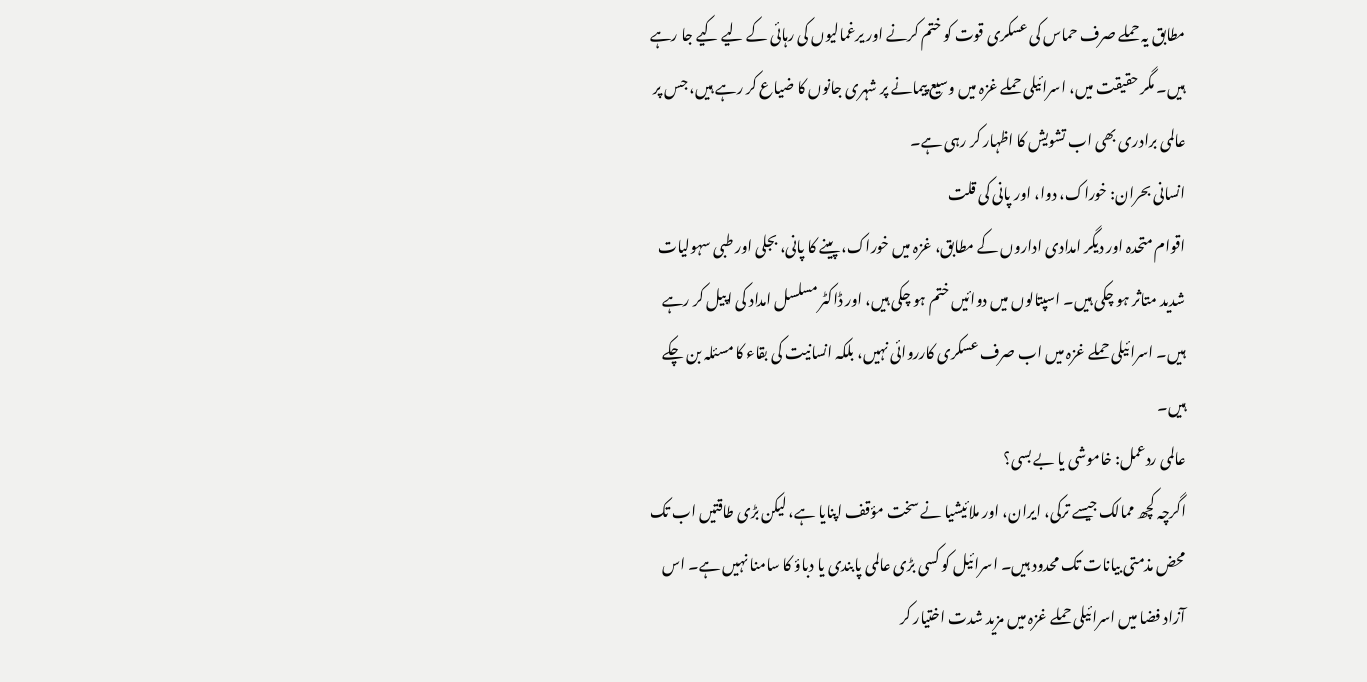مطابق یہ حملے صرف حماس کی عسکری قوت کو ختم کرنے اور یرغمالیوں کی رہائی کے لیے کیے جا رہے ہیں۔ مگر حقیقت میں، اسرائیلی حملے غزہ میں وسیع پیمانے پر شہری جانوں کا ضیاع کر رہے ہیں، جس پر عالمی برادری بھی اب تشویش کا اظہار کر رہی ہے۔
انسانی بحران: خوراک، دوا، اور پانی کی قلت
اقوام متحدہ اور دیگر امدادی اداروں کے مطابق، غزہ میں خوراک، پینے کا پانی، بجلی اور طبی سہولیات شدید متاثر ہو چکی ہیں۔ اسپتالوں میں دوائیں ختم ہو چکی ہیں، اور ڈاکٹر مسلسل امداد کی اپیل کر رہے ہیں۔ اسرائیلی حملے غزہ میں اب صرف عسکری کارروائی نہیں، بلکہ انسانیت کی بقاء کا مسئلہ بن چکے ہیں۔
عالمی ردعمل: خاموشی یا بے بسی؟
اگرچہ کچھ ممالک جیسے ترکی، ایران، اور ملائیشیا نے سخت مؤقف اپنایا ہے، لیکن بڑی طاقتیں اب تک محض مذمتی بیانات تک محدود ہیں۔ اسرائیل کو کسی بڑی عالمی پابندی یا دباؤ کا سامنا نہیں ہے۔ اس آزاد فضا میں اسرائیلی حملے غزہ میں مزید شدت اختیار کر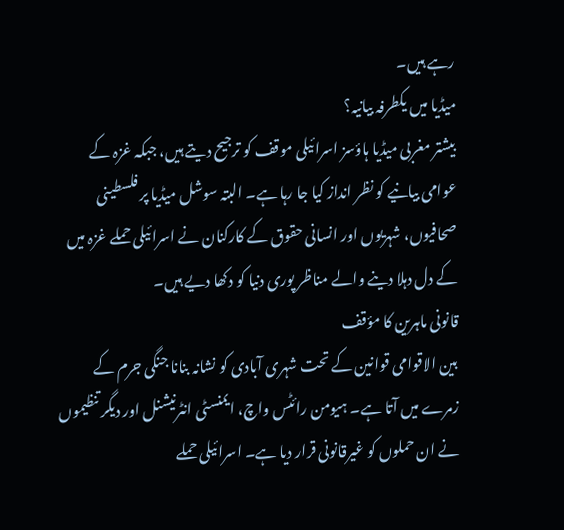رہے ہیں۔
میڈیا میں یکطرفہ بیانیہ؟
بیشتر مغربی میڈیا ہاؤسز اسرائیلی موقف کو ترجیح دیتے ہیں، جبکہ غزہ کے عوامی بیانیے کو نظر انداز کیا جا رہا ہے۔ البتہ سوشل میڈیا پر فلسطینی صحافیوں، شہریوں اور انسانی حقوق کے کارکنان نے اسرائیلی حملے غزہ میں کے دل دہلا دینے والے مناظر پوری دنیا کو دکھا دیے ہیں۔
قانونی ماہرین کا مؤقف
بین الاقوامی قوانین کے تحت شہری آبادی کو نشانہ بنانا جنگی جرم کے زمرے میں آتا ہے۔ ہیومن رائٹس واچ، ایمنسٹی انٹرنیشنل اور دیگر تنظیموں نے ان حملوں کو غیرقانونی قرار دیا ہے۔ اسرائیلی حملے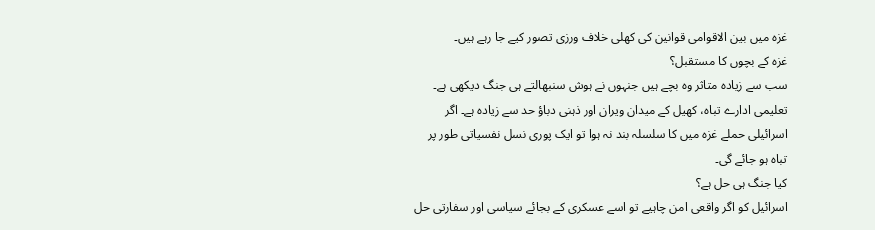غزہ میں بین الاقوامی قوانین کی کھلی خلاف ورزی تصور کیے جا رہے ہیں۔
غزہ کے بچوں کا مستقبل؟
سب سے زیادہ متاثر وہ بچے ہیں جنہوں نے ہوش سنبھالتے ہی جنگ دیکھی ہے۔ تعلیمی ادارے تباہ، کھیل کے میدان ویران اور ذہنی دباؤ حد سے زیادہ ہے۔ اگر اسرائیلی حملے غزہ میں کا سلسلہ بند نہ ہوا تو ایک پوری نسل نفسیاتی طور پر تباہ ہو جائے گی۔
کیا جنگ ہی حل ہے؟
اسرائیل کو اگر واقعی امن چاہیے تو اسے عسکری کے بجائے سیاسی اور سفارتی حل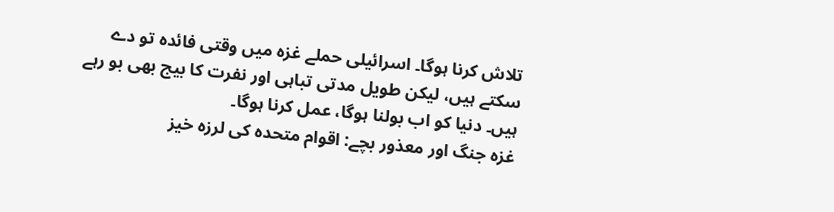تلاش کرنا ہوگا۔ اسرائیلی حملے غزہ میں وقتی فائدہ تو دے سکتے ہیں، لیکن طویل مدتی تباہی اور نفرت کا بیج بھی بو رہے ہیں۔ دنیا کو اب بولنا ہوگا، عمل کرنا ہوگا۔
غزہ جنگ اور معذور بچے: اقوام متحدہ کی لرزہ خیز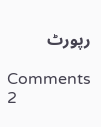رپورٹ

Comments 2